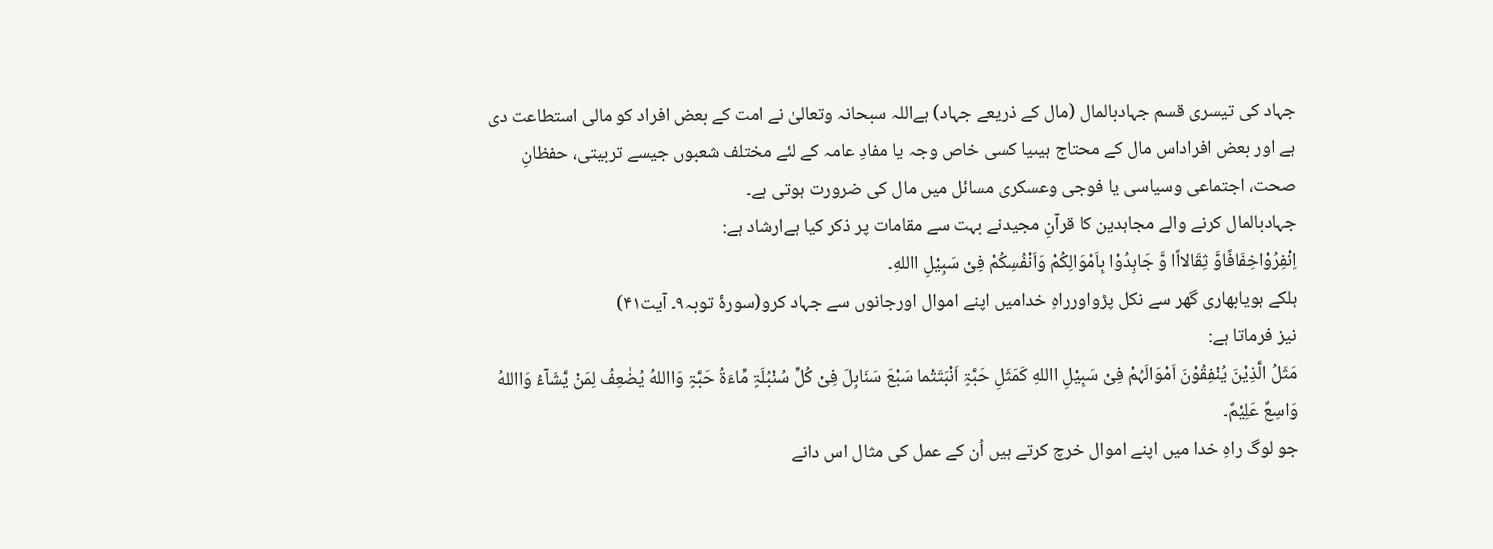جہاد کی تیسری قسم جہادبالمال (مال کے ذریعے جہاد) ہےاللہ سبحانہ وتعالیٰ نے امت کے بعض افراد کو مالی استطاعت دی ہے اور بعض افراداس مال کے محتاج ہیںیا کسی خاص وجہ یا مفادِ عامہ کے لئے مختلف شعبوں جیسے تربیتی، حفظانِ صحت، اجتماعی وسیاسی یا فوجی وعسکری مسائل میں مال کی ضرورت ہوتی ہے۔
جہادبالمال کرنے والے مجاہدین کا قرآنِ مجیدنے بہت سے مقامات پر ذکر کیا ہےارشاد ہے:
اِنْفِرُوْاخِفَافًاوَّ ثِقَالااًا وَّ جَاہِدُوْا بِاَمْوَالِکُمْ وَاَنْفُسِکُمْ فِیْ سَبِیْلِ االلهِ۔
ہلکے ہویابھاری گھر سے نکل پڑواورراہِ خدامیں اپنے اموال اورجانوں سے جہاد کرو(سورۂ توبہ۹۔ آیت۴۱)
نیز فرماتا ہے:
مَثَلُ الَّذِیْنَ یُنْفِقُوْنَ اَمْوَالَہُمْ فِیْ سَبِیْلِ االلهِ کَمَثَلِ حَبَّۃٍ اَنْبَتَتْما سَبْعَ سَنَابِلَ فِیْ کُلِّ سُنْبُلَۃٍ مِّاءَۃُ حَبَّۃٍ وَااللهُ یُضٰعِفُ لِمَنْ یَّشَآءُ وَااللهُ وَاسِعٌ عَلِیْمٌ۔
جو لوگ راہِ خدا میں اپنے اموال خرچ کرتے ہیں اُن کے عمل کی مثال اس دانے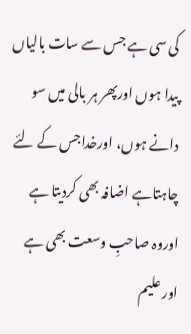کی سی ہے جس سے سات بالیاں پیدا ہوں اورپھر ہر بالی میں سو دانے ہوں، اورخداجس کے لئے چاہتاہے اضافہ بھی کردیتا ہے اوروہ صاحبِ وسعت بھی ہے اور علیم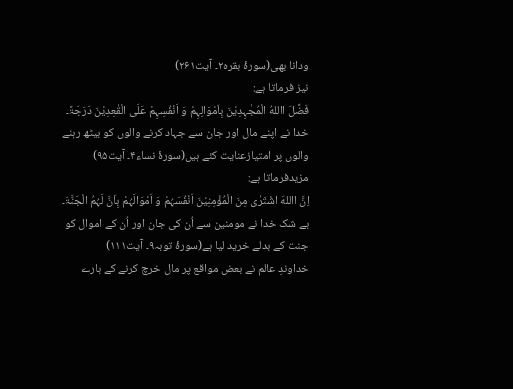ودانا بھی(سورۂ بقرہ۲۔ آیت۲۶۱)
نیز فرماتا ہے:
فَضَّلَ االلهُ الْمُجٰہِدِیْنَ بِاَمْوَالِہِمْ وَ اَنْفُسِہِمْ عَلَی الْقٰعِدِیْنَ دَرَجَۃً۔
خدا نے اپنے مال اور جان سے جہاد کرنے والوں کو بیٹھ رہنے والوں پر امتیازعنایت کئے ہیں(سورۂ نساء۴۔ آیت۹۵)
مزیدفرماتا ہے:
اِنَّ االلهَ اشْتَرٰی مِنَ الْمُؤْمِنِیْنَ اَنْفُسَہُمْ وَ اَمْوَالَہُمْ بِاَنَّ لَہُمُ الْجَنَّۃَ۔
بے شک خدا نے مومنین سے اُن کی جان اور اُن کے اموال کو جنت کے بدلے خرید لیا ہے(سورۂ توبہ۹۔ آیت۱۱۱)
خداوندِ عالم نے بعض مواقع پر مال خرچ کرنے کے بارے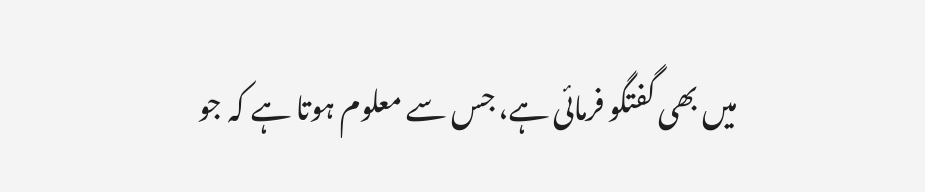میں بھی گفتگو فرمائی ہے، جس سے معلوم ہوتا ہے کہ جو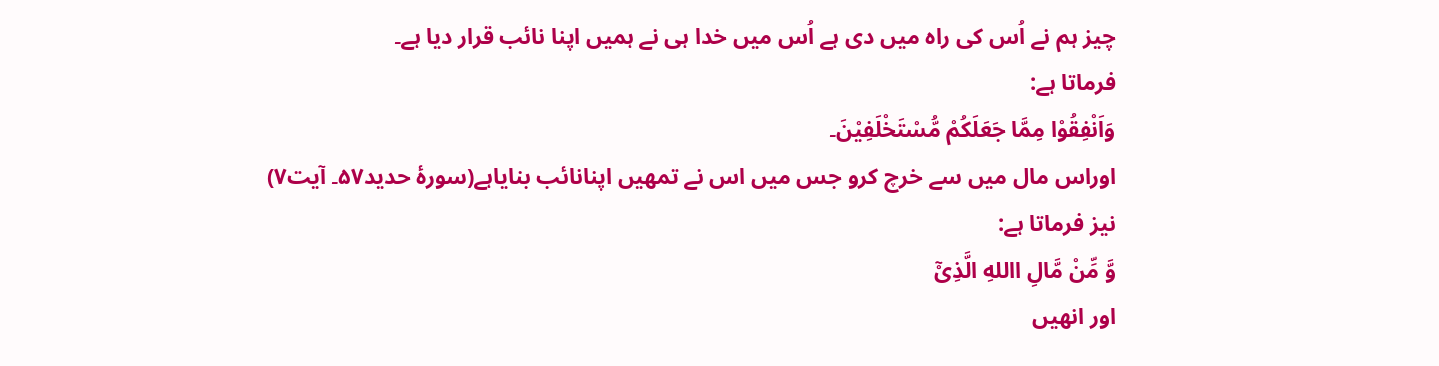چیز ہم نے اُس کی راہ میں دی ہے اُس میں خدا ہی نے ہمیں اپنا نائب قرار دیا ہے۔
فرماتا ہے:
وَاَنْفِقُوْا مِمَّا جَعَلَکُمْ مُّسْتَخْلَفِیْنَ۔
اوراس مال میں سے خرچ کرو جس میں اس نے تمھیں اپنانائب بنایاہے(سورۂ حدید۵۷۔ آیت۷)
نیز فرماتا ہے:
وَّ مِّنْ مَّالِ االلهِ الَّذِیْٓ
اور انھیں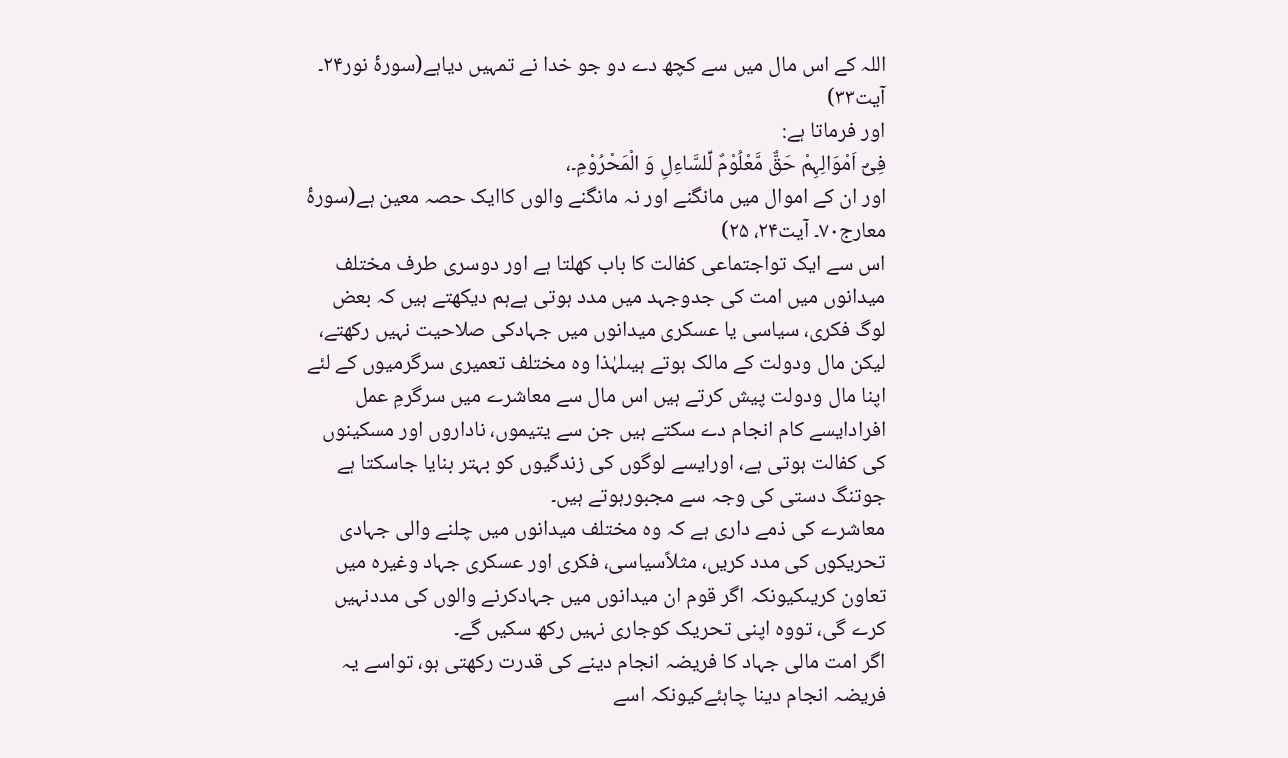اللہ کے اس مال میں سے کچھ دے دو جو خدا نے تمہیں دیاہے(سورۂ نور۲۴۔ آیت۳۳)
اور فرماتا ہے:
فِیْٓ اَمْوَالِہِمْ حَقٌّ مَّعْلُوْمٌ لِّلسَّاءِلِ وَ الْمَحْرُوْمِ۔،
اور ان کے اموال میں مانگنے اور نہ مانگنے والوں کاایک حصہ معین ہے(سورۂ معارج۷۰۔ آیت۲۴، ۲۵)
اس سے ایک تواجتماعی کفالت کا باب کھلتا ہے اور دوسری طرف مختلف میدانوں میں امت کی جدوجہد میں مدد ہوتی ہےہم دیکھتے ہیں کہ بعض لوگ فکری، سیاسی یا عسکری میدانوں میں جہادکی صلاحیت نہیں رکھتے، لیکن مال ودولت کے مالک ہوتے ہیںلہٰذا وہ مختلف تعمیری سرگرمیوں کے لئے اپنا مال ودولت پیش کرتے ہیں اس مال سے معاشرے میں سرگرمِ عمل افرادایسے کام انجام دے سکتے ہیں جن سے یتیموں، ناداروں اور مسکینوں کی کفالت ہوتی ہے، اورایسے لوگوں کی زندگیوں کو بہتر بنایا جاسکتا ہے جوتنگ دستی کی وجہ سے مجبورہوتے ہیں۔
معاشرے کی ذمے داری ہے کہ وہ مختلف میدانوں میں چلنے والی جہادی تحریکوں کی مدد کریں، مثلاًسیاسی، فکری اور عسکری جہاد وغیرہ میں تعاون کریںکیونکہ اگر قوم ان میدانوں میں جہادکرنے والوں کی مددنہیں کرے گی، تووہ اپنی تحریک کوجاری نہیں رکھ سکیں گے۔
اگر امت مالی جہاد کا فریضہ انجام دینے کی قدرت رکھتی ہو، تواسے یہ فریضہ انجام دینا چاہئےکیونکہ اسے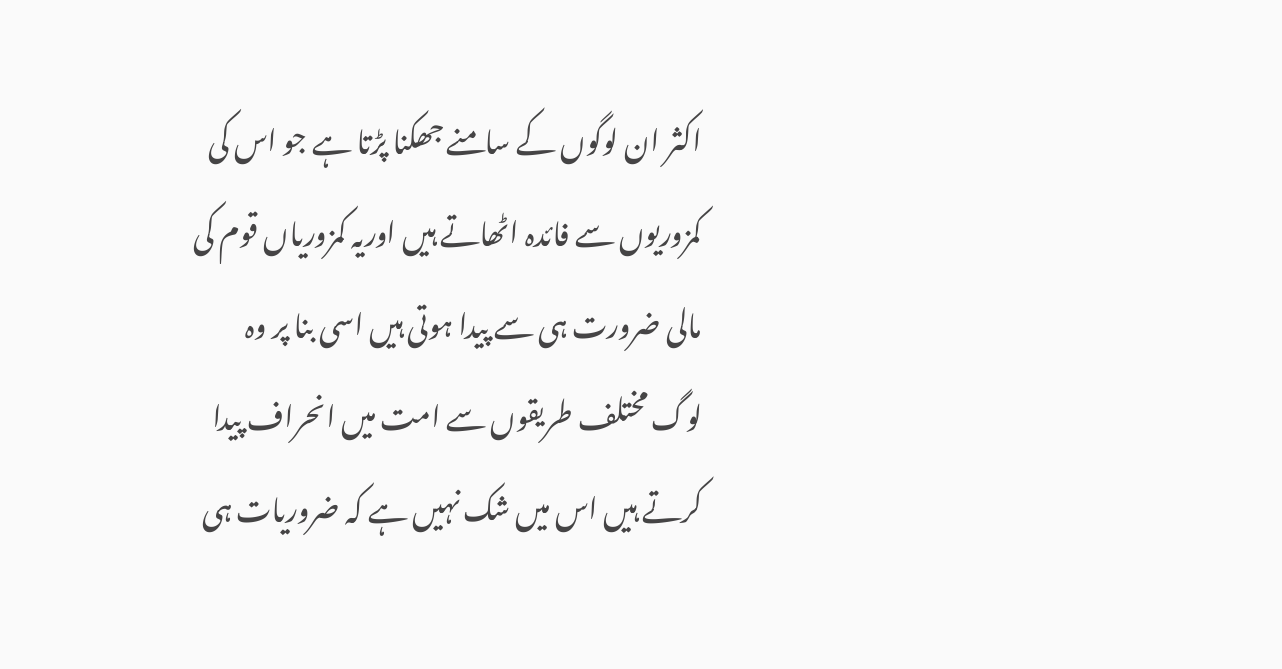اکثر ان لوگوں کے سامنے جھکنا پڑتا ہے جو اس کی کمزوریوں سے فائدہ اٹھاتے ہیں اوریہ کمزوریاں قوم کی مالی ضرورت ہی سے پیدا ہوتی ہیں اسی بنا پر وہ لوگ مختلف طریقوں سے امت میں انحراف پیدا کرتے ہیں اس میں شک نہیں ہے کہ ضروریات ہی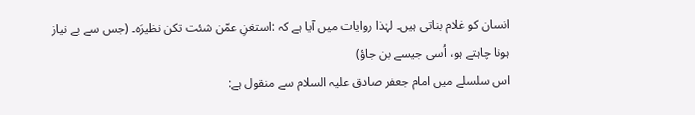انسان کو غلام بناتی ہیں۔ لہٰذا روایات میں آیا ہے کہ :استغنِ عمّن شئت تکن نظیرَہ۔ (جس سے بے نیاز ہونا چاہتے ہو، اُسی جیسے بن جاؤ)
اس سلسلے میں امام جعفر صادق علیہ السلام سے منقول ہے: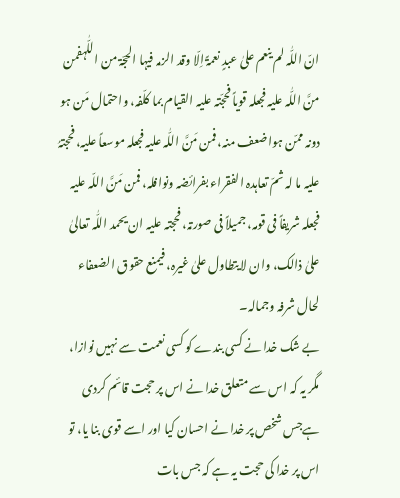انّ اللّٰہ لم ینعم علیٰ عبدٍ نعمۃً اِلّا وقد الزمہ فیہا الحجّۃ من اللّٰہفمن منَّ اللّٰہ علیہ فجعلہ قویاً فحجّتہ علیہ القیام بما کلّفہ، واحتمال مَن ہو دونہ ممّن ہواضعف منہ، فمن مَنَّ اللّٰہ علیہ فجعلہ موسعاً علیہ، فحجتہُ علیہ ما لہ ثمّ تعاہدہ الفقراء بفرائضہ ونوافلہ، فمن مَنَّ اللّہ علیہ فجعلہ شریفاً فی قومہ، جمیلاً فی صورتہ، فحجتہ علیہ ان یحمد اللّٰہ تعالیٰ علیٰ ذالک، وان لا یتطاول علیٰ غیرہ، فیمنع حقوق الضعفاء لحال شرفہ وجمالہ۔
بے شک خدا نے کسی بندے کو کسی نعمت سے نہیں نوازا، مگر یہ کہ اس سے متعلق خدا نے اس پر حجت قائم کردی ہےجس شخص پر خدا نے احسان کیا اور اسے قوی بنا یا، تو اس پر خدا کی حجت یہ ہے کہ جس بات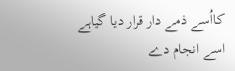کااُسے ذمے دار قرار دیا گیاہے اسے انجام دے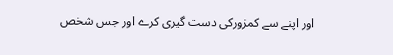اور اپنے سے کمزورکی دست گیری کرے اور جس شخص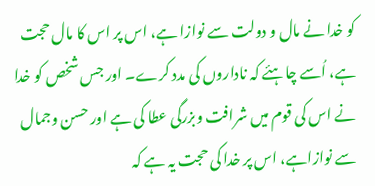کو خدا نے مال و دولت سے نوازا ہے، اس پر اس کا مال حجت ہے، اُسے چاہئے کہ ناداروں کی مدد کرے۔ اور جس شخص کو خدا نے اس کی قوم میں شرافت وبزرگی عطا کی ہے اور حسن وجمال سے نوازاہے، اس پر خدا کی حجت یہ ہے کہ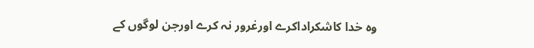وہ خدا کاشکراداکرے اورغرور نہ کرے اورجن لوگوں کے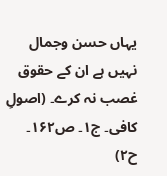یہاں حسن وجمال نہیں ہے ان کے حقوق غصب نہ کرے۔ (اصولِ کافی۔ ج۱۔ ص۱۶۲۔ ح۲)